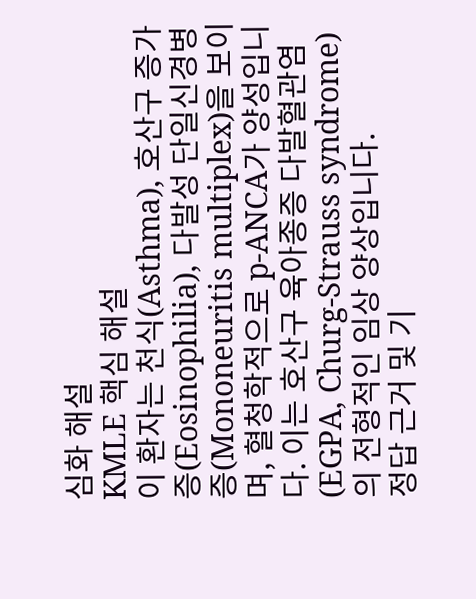심화 해설
KMLE 핵심 해설
이 환자는 천식(Asthma), 호산구 증가증(Eosinophilia), 다발성 단일신경병증(Mononeuritis multiplex)을 보이며, 혈청학적으로 p-ANCA가 양성입니다. 이는 호산구 육아종증 다발혈관염(EGPA, Churg-Strauss syndrome)의 전형적인 임상 양상입니다.
정답 근거 및 기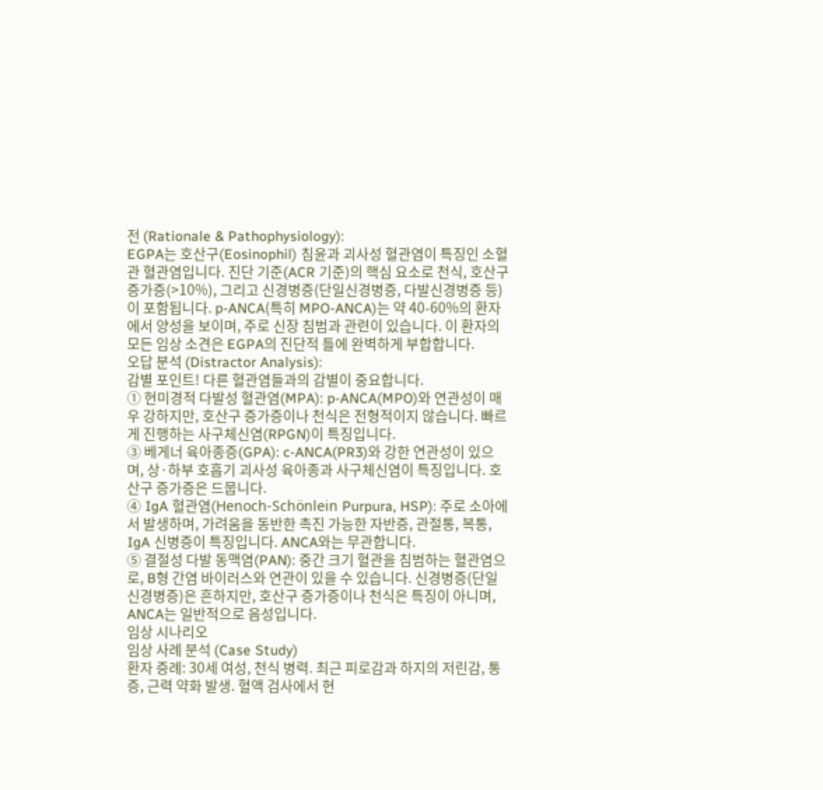전 (Rationale & Pathophysiology):
EGPA는 호산구(Eosinophil) 침윤과 괴사성 혈관염이 특징인 소혈관 혈관염입니다. 진단 기준(ACR 기준)의 핵심 요소로 천식, 호산구 증가증(>10%), 그리고 신경병증(단일신경병증, 다발신경병증 등)이 포함됩니다. p-ANCA(특히 MPO-ANCA)는 약 40-60%의 환자에서 양성을 보이며, 주로 신장 침범과 관련이 있습니다. 이 환자의 모든 임상 소견은 EGPA의 진단적 틀에 완벽하게 부합합니다.
오답 분석 (Distractor Analysis):
감별 포인트! 다른 혈관염들과의 감별이 중요합니다.
① 현미경적 다발성 혈관염(MPA): p-ANCA(MPO)와 연관성이 매우 강하지만, 호산구 증가증이나 천식은 전형적이지 않습니다. 빠르게 진행하는 사구체신염(RPGN)이 특징입니다.
③ 베게너 육아종증(GPA): c-ANCA(PR3)와 강한 연관성이 있으며, 상·하부 호흡기 괴사성 육아종과 사구체신염이 특징입니다. 호산구 증가증은 드뭅니다.
④ IgA 혈관염(Henoch-Schönlein Purpura, HSP): 주로 소아에서 발생하며, 가려움을 동반한 촉진 가능한 자반증, 관절통, 복통, IgA 신병증이 특징입니다. ANCA와는 무관합니다.
⑤ 결절성 다발 동맥염(PAN): 중간 크기 혈관을 침범하는 혈관염으로, B형 간염 바이러스와 연관이 있을 수 있습니다. 신경병증(단일신경병증)은 흔하지만, 호산구 증가증이나 천식은 특징이 아니며, ANCA는 일반적으로 음성입니다.
임상 시나리오
임상 사례 분석 (Case Study)
환자 증례: 30세 여성, 천식 병력. 최근 피로감과 하지의 저린감, 통증, 근력 약화 발생. 혈액 검사에서 현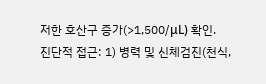저한 호산구 증가(>1,500/μL) 확인.
진단적 접근: 1) 병력 및 신체검진(천식,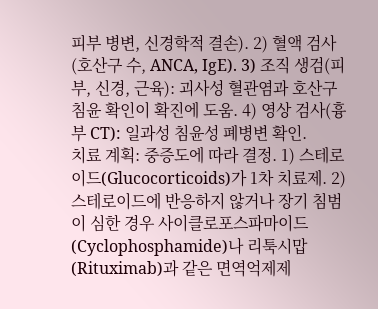피부 병변, 신경학적 결손). 2) 혈액 검사(호산구 수, ANCA, IgE). 3) 조직 생검(피부, 신경, 근육): 괴사성 혈관염과 호산구 침윤 확인이 확진에 도움. 4) 영상 검사(흉부 CT): 일과성 침윤성 폐병변 확인.
치료 계획: 중증도에 따라 결정. 1) 스테로이드(Glucocorticoids)가 1차 치료제. 2) 스테로이드에 반응하지 않거나 장기 침범이 심한 경우 사이클로포스파마이드(Cyclophosphamide)나 리툭시맙(Rituximab)과 같은 면역억제제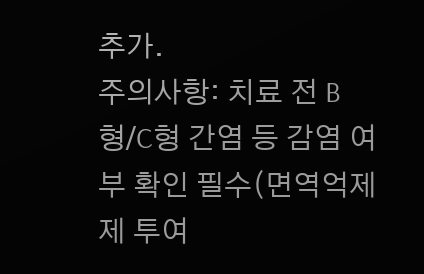추가.
주의사항: 치료 전 B형/C형 간염 등 감염 여부 확인 필수(면역억제제 투여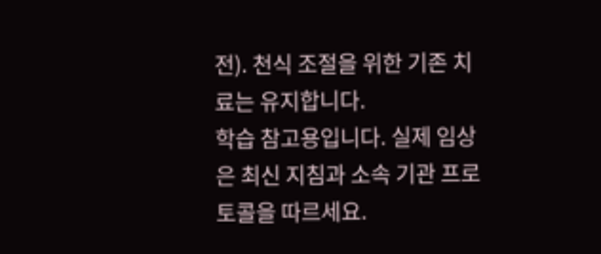전). 천식 조절을 위한 기존 치료는 유지합니다.
학습 참고용입니다. 실제 임상은 최신 지침과 소속 기관 프로토콜을 따르세요.